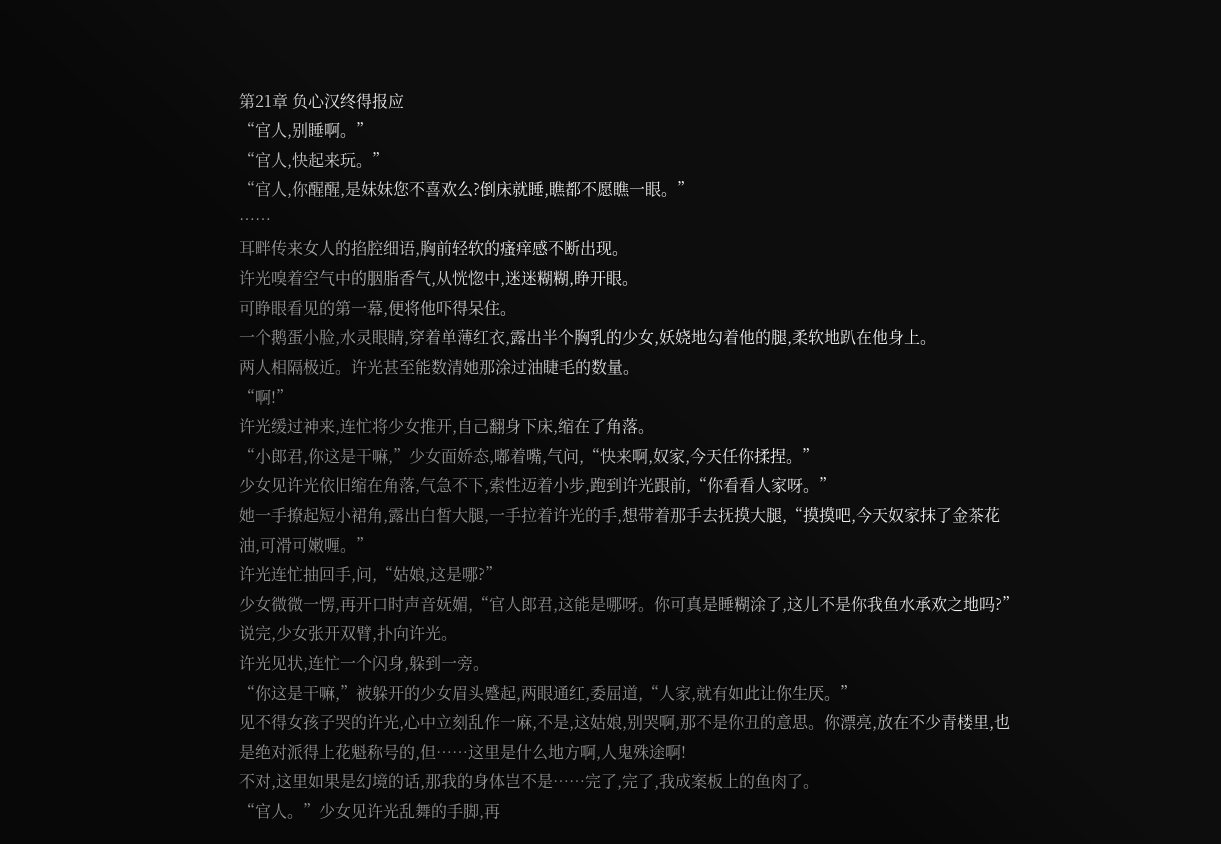第21章 负心汉终得报应
“官人,别睡啊。”
“官人,快起来玩。”
“官人,你醒醒,是妹妹您不喜欢么?倒床就睡,瞧都不愿瞧一眼。”
……
耳畔传来女人的掐腔细语,胸前轻软的瘙痒感不断出现。
许光嗅着空气中的胭脂香气,从恍惚中,迷迷糊糊,睁开眼。
可睁眼看见的第一幕,便将他吓得呆住。
一个鹅蛋小脸,水灵眼睛,穿着单薄红衣,露出半个胸乳的少女,妖娆地勾着他的腿,柔软地趴在他身上。
两人相隔极近。许光甚至能数清她那涂过油睫毛的数量。
“啊!”
许光缓过神来,连忙将少女推开,自己翻身下床,缩在了角落。
“小郎君,你这是干嘛,”少女面娇态,嘟着嘴,气问,“快来啊,奴家,今天任你揉捏。”
少女见许光依旧缩在角落,气急不下,索性迈着小步,跑到许光跟前,“你看看人家呀。”
她一手撩起短小裙角,露出白皙大腿,一手拉着许光的手,想带着那手去抚摸大腿,“摸摸吧,今天奴家抹了金茶花油,可滑可嫩喱。”
许光连忙抽回手,问,“姑娘,这是哪?”
少女微微一愣,再开口时声音妩媚,“官人郎君,这能是哪呀。你可真是睡糊涂了,这儿不是你我鱼水承欢之地吗?”
说完,少女张开双臂,扑向许光。
许光见状,连忙一个闪身,躲到一旁。
“你这是干嘛,”被躲开的少女眉头蹙起,两眼通红,委屈道,“人家,就有如此让你生厌。”
见不得女孩子哭的许光,心中立刻乱作一麻,不是,这姑娘,别哭啊,那不是你丑的意思。你漂亮,放在不少青楼里,也是绝对派得上花魁称号的,但……这里是什么地方啊,人鬼殊途啊!
不对,这里如果是幻境的话,那我的身体岂不是……完了,完了,我成案板上的鱼肉了。
“官人。”少女见许光乱舞的手脚,再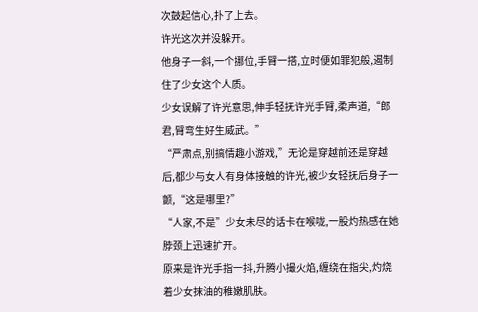次鼓起信心,扑了上去。
许光这次并没躲开。
他身子一斜,一个挪位,手臂一搭,立时便如罪犯般,遏制住了少女这个人质。
少女误解了许光意思,伸手轻抚许光手臂,柔声道,“郎君,臂弯生好生威武。”
“严肃点,别搞情趣小游戏,”无论是穿越前还是穿越后,都少与女人有身体接触的许光,被少女轻抚后身子一颤,“这是哪里?”
“人家,不是”少女未尽的话卡在喉咙,一股灼热感在她脖颈上迅速扩开。
原来是许光手指一抖,升腾小撮火焰,缠绕在指尖,灼烧着少女抹油的稚嫩肌肤。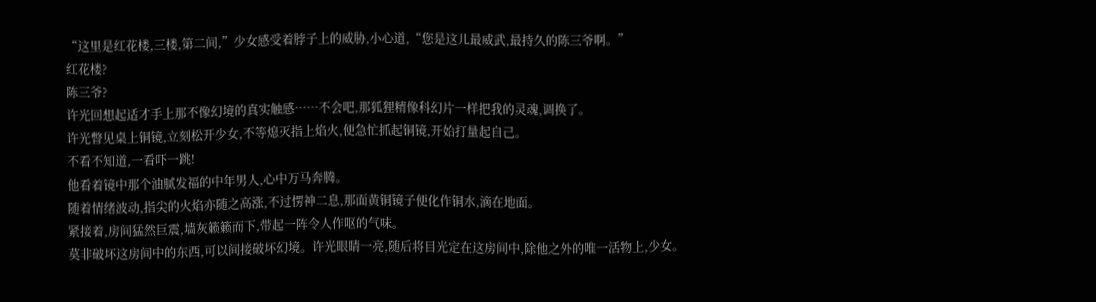“这里是红花楼,三楼,第二间,”少女感受着脖子上的威胁,小心道,“您是这儿最威武,最持久的陈三爷啊。”
红花楼?
陈三爷?
许光回想起适才手上那不像幻境的真实触感……不会吧,那狐狸精像科幻片一样把我的灵魂,调换了。
许光瞥见桌上铜镜,立刻松开少女,不等熄灭指上焰火,便急忙抓起铜镜,开始打量起自己。
不看不知道,一看吓一跳!
他看着镜中那个油腻发福的中年男人,心中万马奔腾。
随着情绪波动,指尖的火焰亦随之高涨,不过愣神二息,那面黄铜镜子便化作铜水,滴在地面。
紧接着,房间猛然巨震,墙灰籁籁而下,带起一阵令人作呕的气味。
莫非破坏这房间中的东西,可以间接破坏幻境。许光眼睛一亮,随后将目光定在这房间中,除他之外的唯一活物上,少女。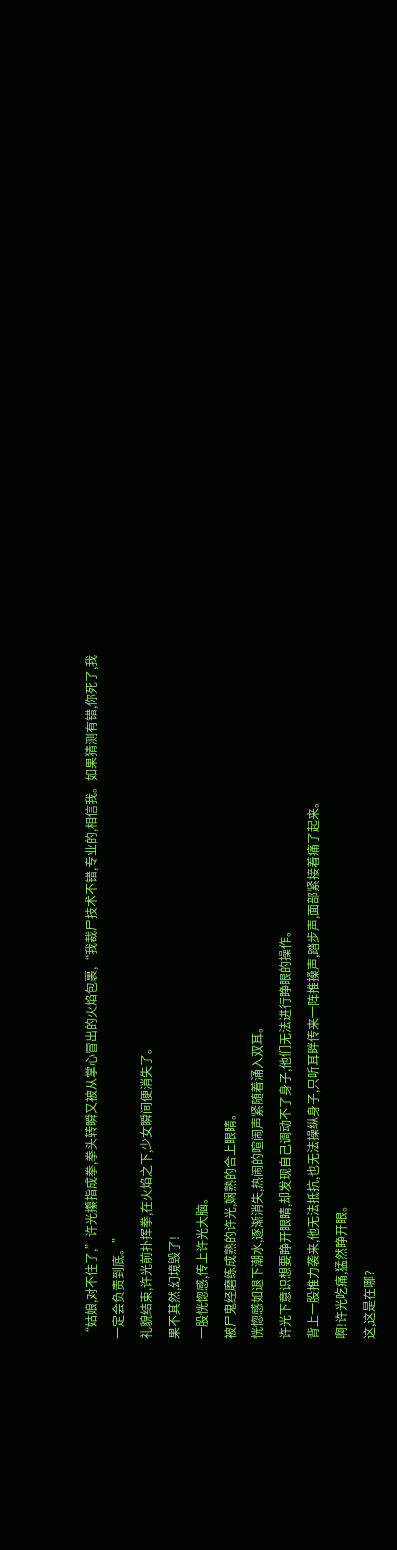“姑娘,对不住了,”许光攥指成拳,拳头转瞬又被从掌心冒出的火焰包裹,“我裁尸技术不错,专业的,相信我。如果猜测有错,你死了,我一定会负责到底。”
礼貌结束,许光前扑挥拳,在火焰之下,少女瞬间便消失了。
果不其然,幻境毁了!
一股恍惚感,传上许光大脑。
被尸鬼经磨练成熟的许光,娴熟的合上眼睛。
恍惚感如退下潮水,逐渐消失,热闹的喧闹声紧随着涌入双耳。
许光下意识想要睁开眼睛,却发现自己调动不了身子,他们无法进行睁眼的操作。
背上一股推力袭来,他无法抵抗,也无法操纵身子,只听耳畔传来一阵推搡声,踏步声,面部紧接着痛了起来。
啊!许光吃痛,猛然睁开眼。
这,这是在哪?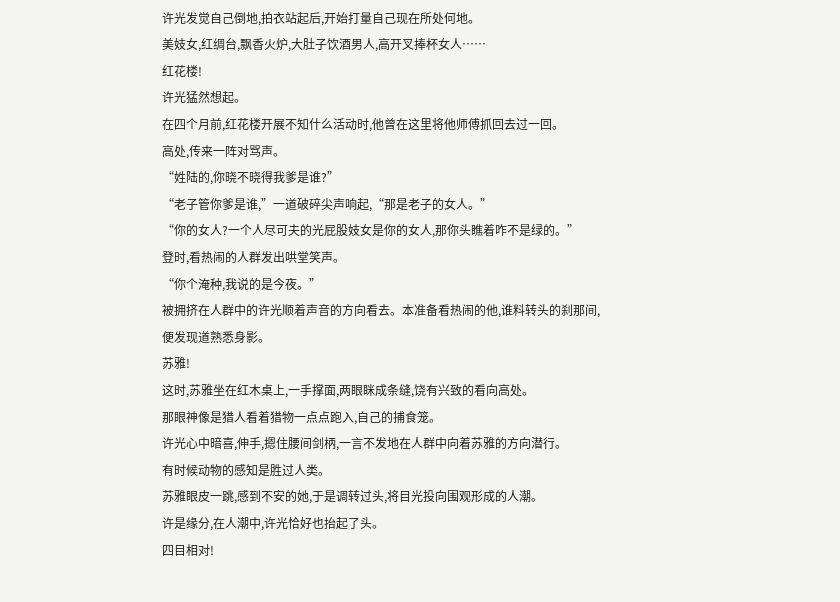许光发觉自己倒地,拍衣站起后,开始打量自己现在所处何地。
美妓女,红绸台,飘香火炉,大肚子饮酒男人,高开叉捧杯女人……
红花楼!
许光猛然想起。
在四个月前,红花楼开展不知什么活动时,他曾在这里将他师傅抓回去过一回。
高处,传来一阵对骂声。
“姓陆的,你晓不晓得我爹是谁?”
“老子管你爹是谁,”一道破碎尖声响起,“那是老子的女人。”
“你的女人?一个人尽可夫的光屁股妓女是你的女人,那你头瞧着咋不是绿的。”
登时,看热闹的人群发出哄堂笑声。
“你个淹种,我说的是今夜。”
被拥挤在人群中的许光顺着声音的方向看去。本准备看热闹的他,谁料转头的刹那间,便发现道熟悉身影。
苏雅!
这时,苏雅坐在红木桌上,一手撑面,两眼眯成条缝,饶有兴致的看向高处。
那眼神像是猎人看着猎物一点点跑入,自己的捕食笼。
许光心中暗喜,伸手,摁住腰间剑柄,一言不发地在人群中向着苏雅的方向潜行。
有时候动物的感知是胜过人类。
苏雅眼皮一跳,感到不安的她,于是调转过头,将目光投向围观形成的人潮。
许是缘分,在人潮中,许光恰好也抬起了头。
四目相对!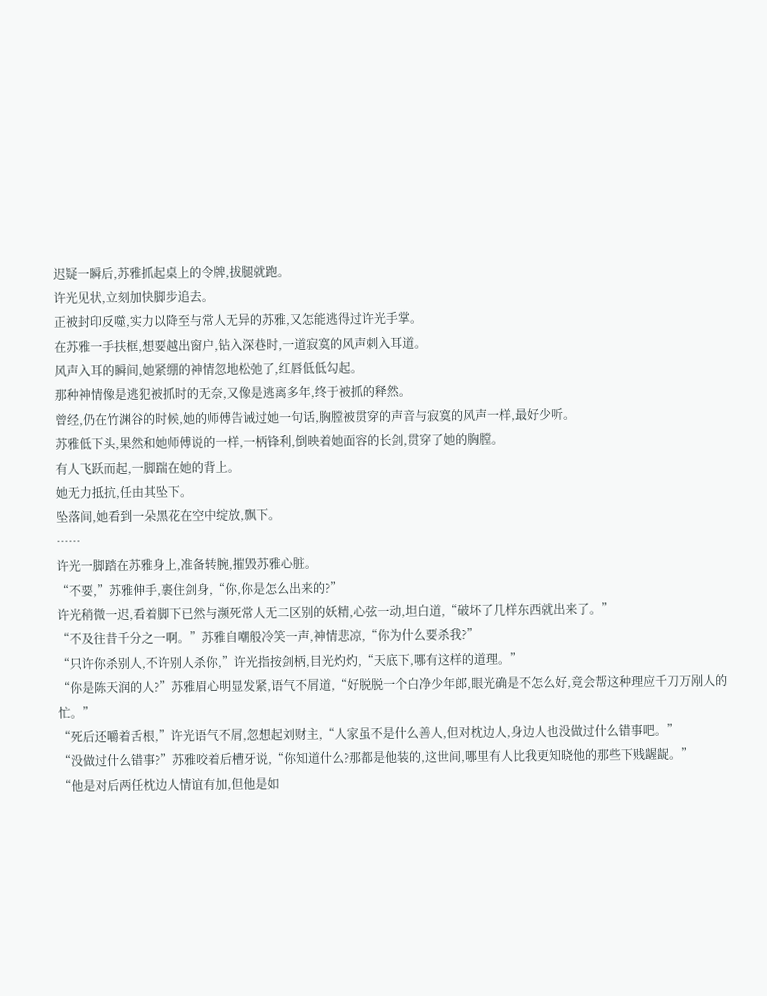迟疑一瞬后,苏雅抓起桌上的令牌,拔腿就跑。
许光见状,立刻加快脚步追去。
正被封印反噬,实力以降至与常人无异的苏雅,又怎能逃得过许光手掌。
在苏雅一手扶框,想要越出窗户,钻入深巷时,一道寂寞的风声刺入耳道。
风声入耳的瞬间,她紧绷的神情忽地松弛了,红唇低低勾起。
那种神情像是逃犯被抓时的无奈,又像是逃离多年,终于被抓的释然。
曾经,仍在竹渊谷的时候,她的师傅告诫过她一句话,胸膛被贯穿的声音与寂寞的风声一样,最好少听。
苏雅低下头,果然和她师傅说的一样,一柄锋利,倒映着她面容的长剑,贯穿了她的胸膛。
有人飞跃而起,一脚踹在她的背上。
她无力抵抗,任由其坠下。
坠落间,她看到一朵黑花在空中绽放,飘下。
……
许光一脚踏在苏雅身上,准备转腕,摧毁苏雅心脏。
“不要,”苏雅伸手,裹住剑身,“你,你是怎么出来的?”
许光稍微一迟,看着脚下已然与濒死常人无二区别的妖精,心弦一动,坦白道,“破坏了几样东西就出来了。”
“不及往昔千分之一啊。”苏雅自嘲般冷笑一声,神情悲凉,“你为什么要杀我?”
“只许你杀别人,不许别人杀你,”许光指按剑柄,目光灼灼,“天底下,哪有这样的道理。”
“你是陈天润的人?”苏雅眉心明显发紧,语气不屑道,“好脱脱一个白净少年郎,眼光确是不怎么好,竟会帮这种理应千刀万剐人的忙。”
“死后还嚼着舌根,”许光语气不屑,忽想起刘财主,“人家虽不是什么善人,但对枕边人,身边人也没做过什么错事吧。”
“没做过什么错事?”苏雅咬着后槽牙说,“你知道什么?那都是他装的,这世间,哪里有人比我更知晓他的那些下贱龌龊。”
“他是对后两任枕边人情谊有加,但他是如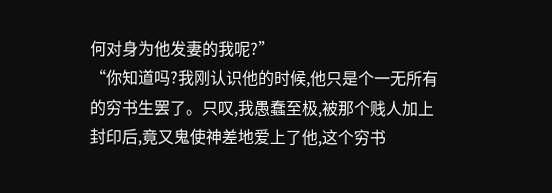何对身为他发妻的我呢?”
“你知道吗?我刚认识他的时候,他只是个一无所有的穷书生罢了。只叹,我愚蠢至极,被那个贱人加上封印后,竟又鬼使神差地爱上了他,这个穷书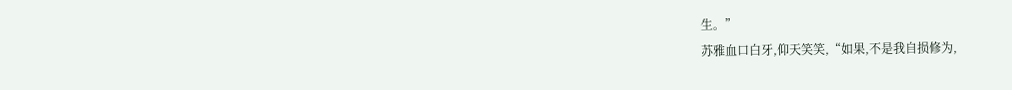生。”
苏雅血口白牙,仰天笑笑,“如果,不是我自损修为,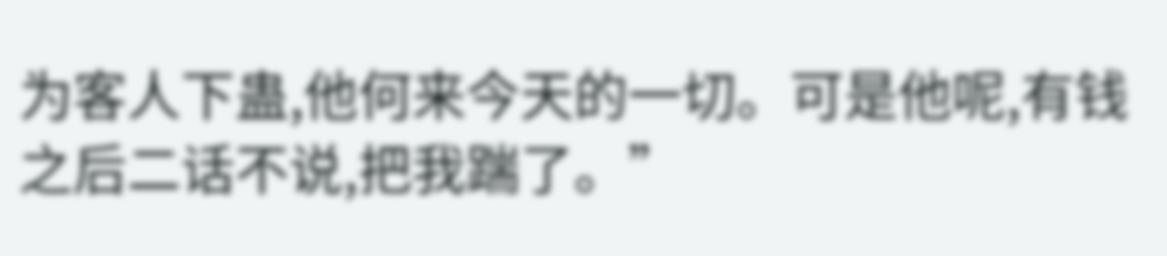为客人下蛊,他何来今天的一切。可是他呢,有钱之后二话不说,把我踹了。”